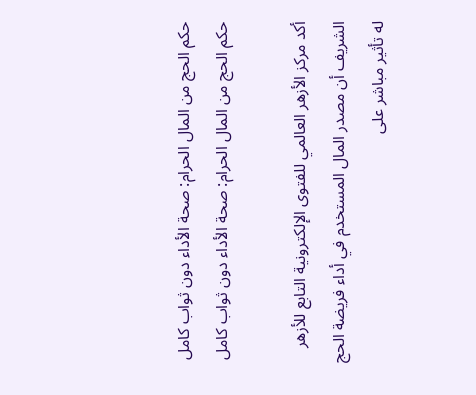حكم الحج من المال الحرام: صحة الأداء دون ثواب كامل
حكم الحج من المال الحرام: صحة الأداء دون ثواب كامل

أكد مركز الأزهر العالمي للفتوى الإلكترونية التابع للأزهر الشريف أن مصدر المال المستخدم في أداء فريضة الحج له تأثير مباشر على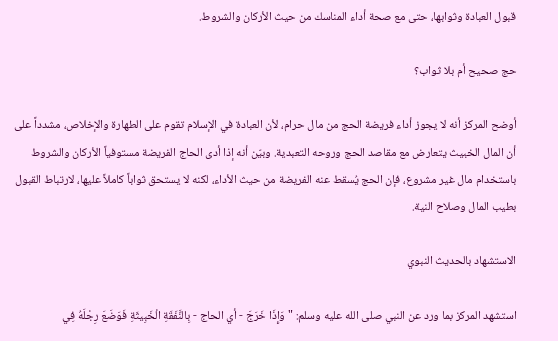قبول العبادة وثوابها، حتى مع صحة أداء المناسك من حيث الأركان والشروط.

حج صحيح أم بلا ثواب؟

أوضح المركز أنه لا يجوز أداء فريضة الحج من مال حرام، لأن العبادة في الإسلام تقوم على الطهارة والإخلاص، مشدداً على أن المال الخبيث يتعارض مع مقاصد الحج وروحه التعبدية. وبيّن أنه إذا أدى الحاج الفريضة مستوفياً الأركان والشروط باستخدام مال غير مشروع، فإن الحج يُسقط عنه الفريضة من حيث الأداء، لكنه لا يستحق ثواباً كاملاً عليها، لارتباط القبول بطيب المال وصلاح النية.

الاستشهاد بالحديث النبوي

استشهد المركز بما ورد عن النبي صلى الله عليه وسلم: "وَإِذَا خَرَجَ - أي الحاج - بِالنَّفَقَةِ الْخَبِيثَةِ فَوَضَعَ رِجْلَهُ فِي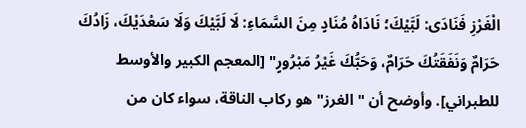الْغَرْزِ فَنَادَى: لَبَّيْكَ؛ نَادَاهُ مُنَادٍ مِنَ السَّمَاءِ: لَا لَبَّيْكَ وَلَا سَعْدَيْكَ، زَادُكَ حَرَامٌ وَنَفَقَتُكَ حَرَامٌ، وَحَبُّكَ غَيْرُ مَبْرُورٍ" [المعجم الكبير والأوسط للطبراني]. وأوضح أن "الغرز" هو ركاب الناقة، سواء كان من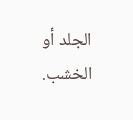الجلد أو الخشب.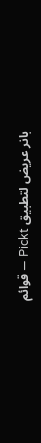بانر عريض لتطبيق Pickt — قوائم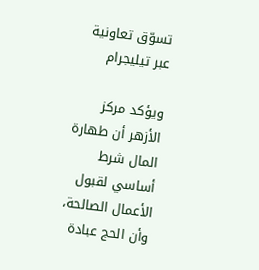تسوّق تعاونية عبر تيليجرام

ويؤكد مركز الأزهر أن طهارة المال شرط أساسي لقبول الأعمال الصالحة، وأن الحج عبادة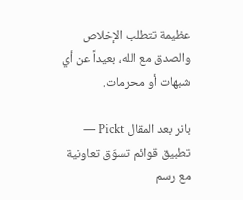عظيمة تتطلب الإخلاص والصدق مع الله، بعيداً عن أي شبهات أو محرمات.

بانر بعد المقال Pickt — تطبيق قوائم تسوّق تعاونية مع رسم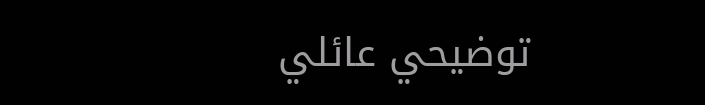توضيحي عائلي